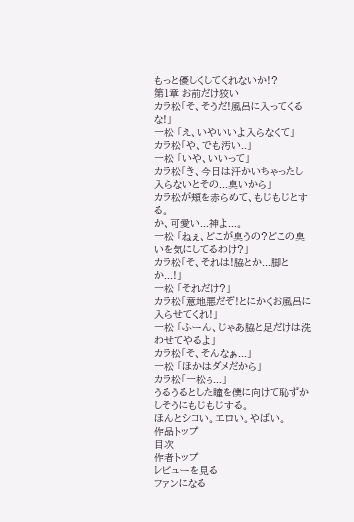もっと優しくしてくれないか!?
第1章 お前だけ狡い
カラ松「そ、そうだ!風呂に入ってくるな!」
一松 「え、いやいいよ入らなくて」
カラ松「や、でも汚い..」
一松 「いや、いいって」
カラ松「き、今日は汗かいちゃったし入らないとその...臭いから」
カラ松が頬を赤らめて、もじもじとする。
か、可愛い...神よ...。
一松 「ねぇ、どこが臭うの?どこの臭いを気にしてるわけ?」
カラ松「そ、それは!脇とか...脚とか...!」
一松 「それだけ?」
カラ松「意地悪だぞ!とにかくお風呂に入らせてくれ!」
一松 「ふーん、じゃあ脇と足だけは洗わせてやるよ」
カラ松「そ、そんなぁ...」
一松 「ほかはダメだから」
カラ松「一松ぅ...」
うるうるとした瞳を僕に向けて恥ずかしそうにもじもじする。
ほんとシコい。エロい。やばい。
作品トップ
目次
作者トップ
レビューを見る
ファンになる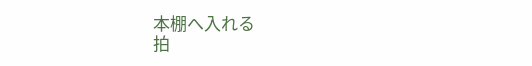本棚へ入れる
拍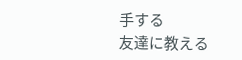手する
友達に教える